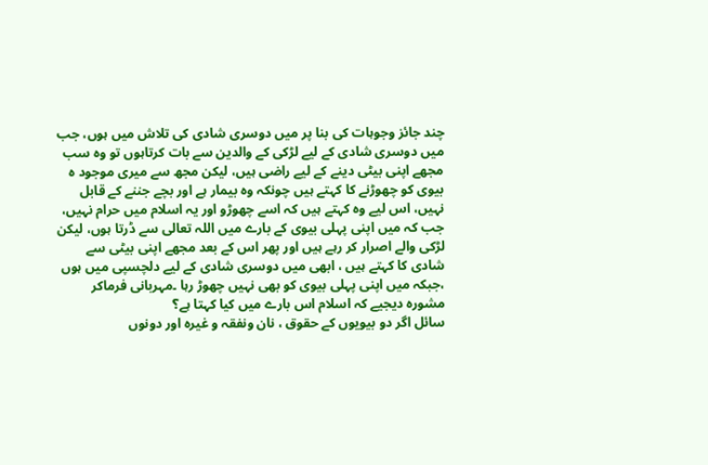چند جائز وجوہات کی بنا پر میں دوسری شادی کی تلاش میں ہوں، جب میں دوسری شادی کے لیے لڑکی کے والدین سے بات کرتاہوں تو وہ سب مجھے اپنی بیٹی دینے کے لیے راضی ہیں، لیکن مجھ سے میری موجود ہ بیوی کو چھوڑنے کا کہتے ہیں چونکہ وہ بیمار ہے اور بچے جننے کے قابل نہیں، اس لیے وہ کہتے ہیں کہ اسے چھوڑو اور یہ اسلام میں حرام نہیں، جب کہ میں اپنی پہلی بیوی کے بارے میں اللہ تعالی سے ڈرتا ہوں، لیکن لڑکی والے اصرار کر رہے ہیں اور پھر اس کے بعد مجھے اپنی بیٹی سے شادی کا کہتے ہیں ، ابھی میں دوسری شادی کے لیے دلچسپی میں ہوں ،جبکہ میں اپنی پہلی بیوی کو بھی نہیں چھوڑ رہا ۔مہربانی فرماکر مشورہ دیجیے کہ اسلام اس بارے میں کیا کہتا ہے؟
سائل اگر دو بیویوں کے حقوق ، نان ونفقہ و غیرہ اور دونوں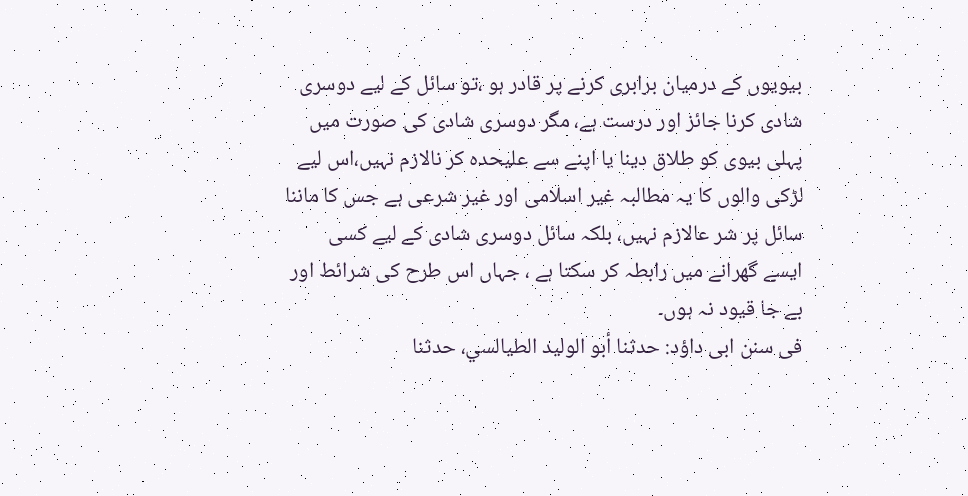بیویوں کے درمیان برابری کرنے پر قادر ہو ،تو سائل کے لیے دوسری شادی کرنا جائز اور درست ہے، مگر دوسری شادی کی صورت میں پہلی بیوی کو طلاق دینا یا اپنے سے علیحدہ کر نالازم نہیں،اس لیے لڑکی والوں کا یہ مطالبہ غیر اسلامی اور غیر شرعی ہے جس کا ماننا سائل پر شر عالازم نہیں، بلکہ سائل دوسری شادی کے لیے کسی ایسے گھرانے میں رابطہ کر سکتا ہے ، جہاں اس طرح کی شرائط اور بے جا قیود نہ ہوں۔
فی سنن ابی داؤد: حدثنا أبو الوليد الطيالسي، حدثنا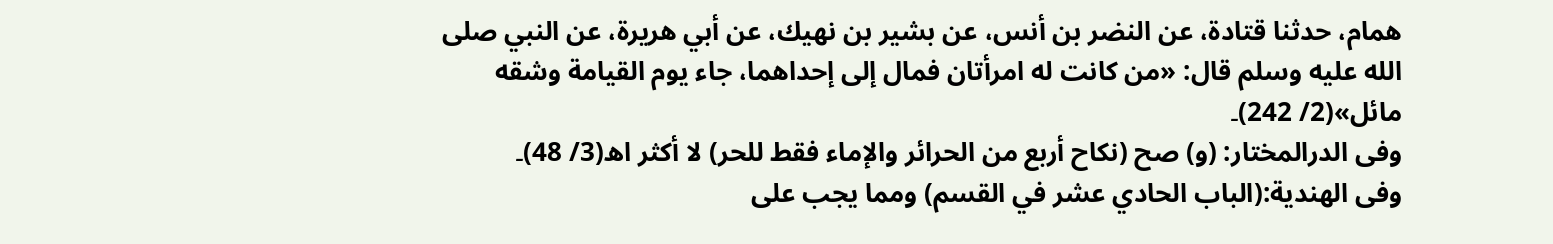همام، حدثنا قتادة، عن النضر بن أنس، عن بشير بن نهيك، عن أبي هريرة، عن النبي صلى الله عليه وسلم قال: «من كانت له امرأتان فمال إلى إحداهما، جاء يوم القيامة وشقه مائل»(2/ 242)۔
وفی الدرالمختار: (و) صح (نكاح أربع من الحرائر والإماء فقط للحر) لا أكثر اھ(3/ 48)۔
وفی الھندیة:(الباب الحادي عشر في القسم) ومما يجب على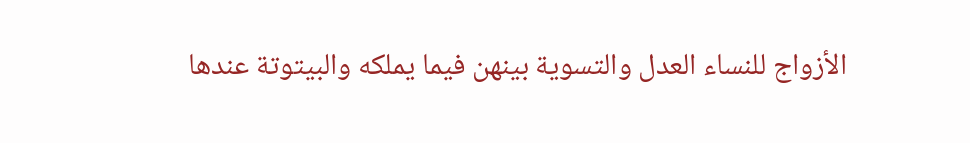الأزواج للنساء العدل والتسوية بينهن فيما يملكه والبيتوتة عندها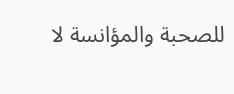للصحبة والمؤانسة لا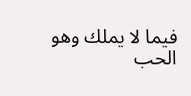فيما لا يملك وهو الحب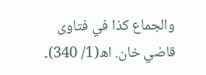والجماع كذا في فتاوى قاضي خان. اھ(1/ 340)۔